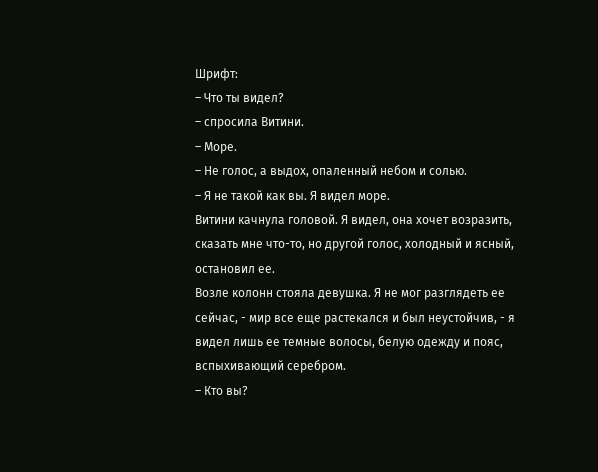Шрифт:
– Что ты видел?
– спросила Витини.
– Море.
– Не голос, а выдох, опаленный небом и солью.
– Я не такой как вы. Я видел море.
Витини качнула головой. Я видел, она хочет возразить, сказать мне что-то, но другой голос, холодный и ясный, остановил ее.
Возле колонн стояла девушка. Я не мог разглядеть ее сейчас, - мир все еще растекался и был неустойчив, - я видел лишь ее темные волосы, белую одежду и пояс, вспыхивающий серебром.
– Кто вы?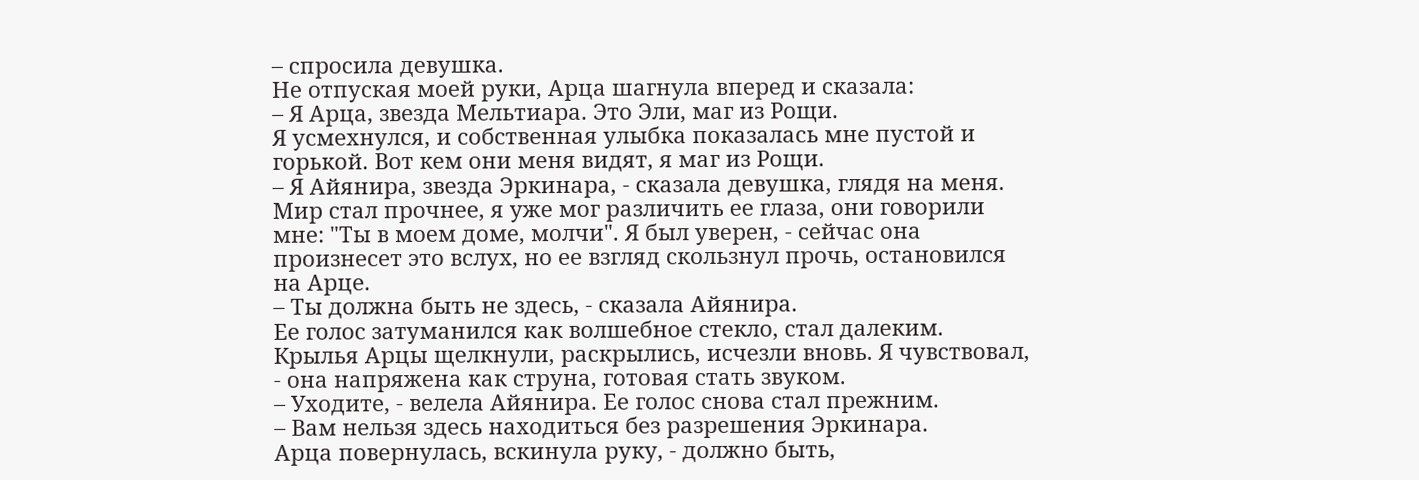– спросила девушка.
Не отпуская моей руки, Арца шагнула вперед и сказала:
– Я Арца, звезда Мельтиара. Это Эли, маг из Рощи.
Я усмехнулся, и собственная улыбка показалась мне пустой и горькой. Вот кем они меня видят, я маг из Рощи.
– Я Айянира, звезда Эркинара, - сказала девушка, глядя на меня.
Мир стал прочнее, я уже мог различить ее глаза, они говорили мне: "Ты в моем доме, молчи". Я был уверен, - сейчас она произнесет это вслух, но ее взгляд скользнул прочь, остановился на Арце.
– Ты должна быть не здесь, - сказала Айянира.
Ее голос затуманился как волшебное стекло, стал далеким.
Крылья Арцы щелкнули, раскрылись, исчезли вновь. Я чувствовал, - она напряжена как струна, готовая стать звуком.
– Уходите, - велела Айянира. Ее голос снова стал прежним.
– Вам нельзя здесь находиться без разрешения Эркинара.
Арца повернулась, вскинула руку, - должно быть,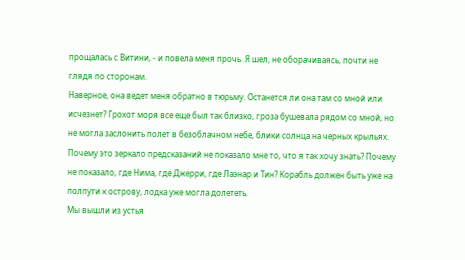прощалась с Витини, - и повела меня прочь. Я шел, не оборачиваясь, почти не глядя по сторонам.
Наверное, она ведет меня обратно в тюрьму. Останется ли она там со мной или исчезнет? Грохот моря все еще был так близко, гроза бушевала рядом со мной, но не могла заслонить полет в безоблачном небе, блики солнца на черных крыльях. Почему это зеркало предсказаний не показало мне то, что я так хочу знать? Почему не показало, где Нима, где Джерри, где Лаэнар и Тин? Корабль должен быть уже на полпути к острову, лодка уже могла долететь.
Мы вышли из устья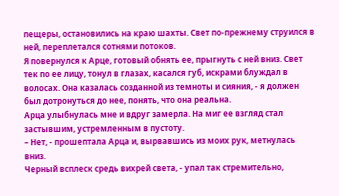пещеры, остановились на краю шахты. Свет по-прежнему струился в ней, переплетался сотнями потоков.
Я повернулся к Арце, готовый обнять ее, прыгнуть с ней вниз. Свет тек по ее лицу, тонул в глазах, касался губ, искрами блуждал в волосах. Она казалась созданной из темноты и сияния, - я должен был дотронуться до нее, понять, что она реальна.
Арца улыбнулась мне и вдруг замерла. На миг ее взгляд стал застывшим, устремленным в пустоту.
– Нет, - прошептала Арца и, вырвавшись из моих рук, метнулась вниз.
Черный всплеск средь вихрей света, - упал так стремительно,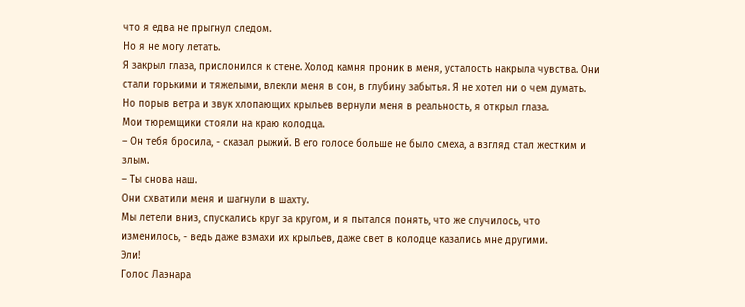что я едва не прыгнул следом.
Но я не могу летать.
Я закрыл глаза, прислонился к стене. Холод камня проник в меня, усталость накрыла чувства. Они стали горькими и тяжелыми, влекли меня в сон, в глубину забытья. Я не хотел ни о чем думать.
Но порыв ветра и звук хлопающих крыльев вернули меня в реальность, я открыл глаза.
Мои тюремщики стояли на краю колодца.
– Он тебя бросила, - сказал рыжий. В его голосе больше не было смеха, а взгляд стал жестким и злым.
– Ты снова наш.
Они схватили меня и шагнули в шахту.
Мы летели вниз, спускались круг за кругом, и я пытался понять, что же случилось, что изменилось, - ведь даже взмахи их крыльев, даже свет в колодце казались мне другими.
Эли!
Голос Лаэнара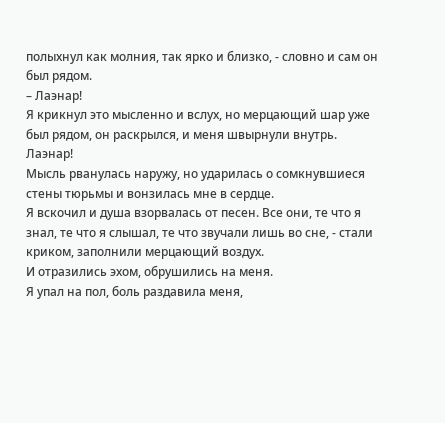полыхнул как молния, так ярко и близко, - словно и сам он был рядом.
– Лаэнар!
Я крикнул это мысленно и вслух, но мерцающий шар уже был рядом, он раскрылся, и меня швырнули внутрь.
Лаэнар!
Мысль рванулась наружу, но ударилась о сомкнувшиеся стены тюрьмы и вонзилась мне в сердце.
Я вскочил и душа взорвалась от песен. Все они, те что я знал, те что я слышал, те что звучали лишь во сне, - стали криком, заполнили мерцающий воздух.
И отразились эхом, обрушились на меня.
Я упал на пол, боль раздавила меня,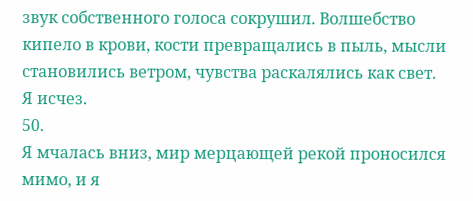звук собственного голоса сокрушил. Волшебство кипело в крови, кости превращались в пыль, мысли становились ветром, чувства раскалялись как свет.
Я исчез.
50.
Я мчалась вниз, мир мерцающей рекой проносился мимо, и я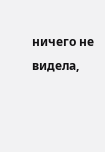ничего не видела,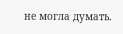не могла думать.